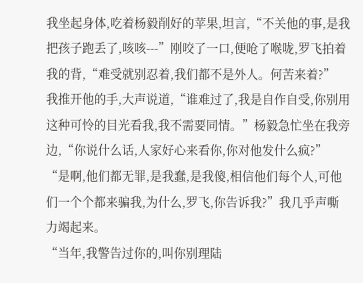我坐起身体,吃着杨毅削好的苹果,坦言,“不关他的事,是我把孩子跑丢了,咳咳---”刚咬了一口,便呛了喉咙,罗飞拍着我的背,“难受就别忍着,我们都不是外人。何苦来着?”
我推开他的手,大声说道,“谁难过了,我是自作自受,你别用这种可怜的目光看我,我不需要同情。”杨毅急忙坐在我旁边,“你说什么话,人家好心来看你,你对他发什么疯?”
“是啊,他们都无罪,是我蠢,是我傻,相信他们每个人,可他们一个个都来骗我,为什么,罗飞,你告诉我?”我几乎声嘶力竭起来。
“当年,我警告过你的,叫你别理陆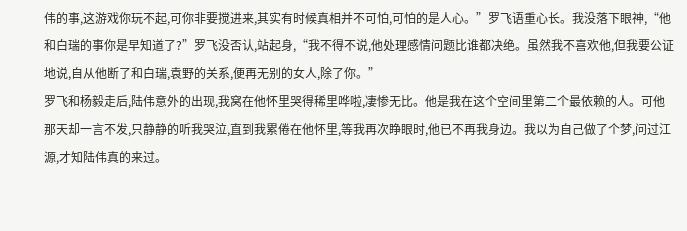伟的事,这游戏你玩不起,可你非要搅进来,其实有时候真相并不可怕,可怕的是人心。”罗飞语重心长。我没落下眼神,“他和白瑞的事你是早知道了?”罗飞没否认,站起身,“我不得不说,他处理感情问题比谁都决绝。虽然我不喜欢他,但我要公证地说,自从他断了和白瑞,袁野的关系,便再无别的女人,除了你。”
罗飞和杨毅走后,陆伟意外的出现,我窝在他怀里哭得稀里哗啦,凄惨无比。他是我在这个空间里第二个最依赖的人。可他那天却一言不发,只静静的听我哭泣,直到我累倦在他怀里,等我再次睁眼时,他已不再我身边。我以为自己做了个梦,问过江源,才知陆伟真的来过。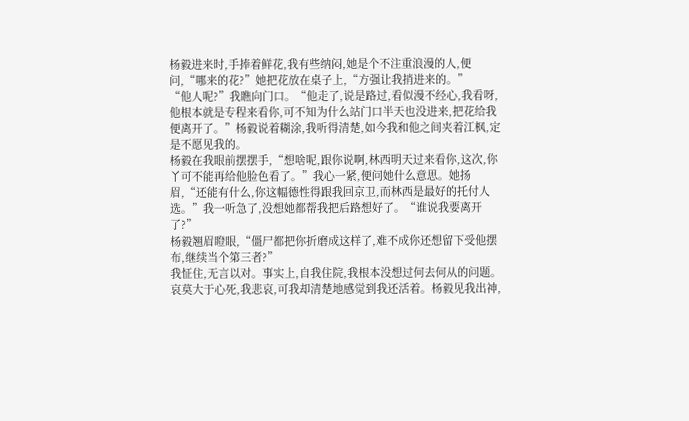杨毅进来时,手捧着鲜花,我有些纳闷,她是个不注重浪漫的人,便问,“哪来的花?”她把花放在桌子上,“方强让我捎进来的。”
“他人呢?”我瞧向门口。“他走了,说是路过,看似漫不经心,我看呀,他根本就是专程来看你,可不知为什么站门口半天也没进来,把花给我便离开了。”杨毅说着糊涂,我听得清楚,如今我和他之间夹着江枫,定是不愿见我的。
杨毅在我眼前摆摆手,“想啥呢,跟你说啊,林西明天过来看你,这次,你丫可不能再给他脸色看了。”我心一紧,便问她什么意思。她扬眉,“还能有什么,你这幅德性得跟我回京卫,而林西是最好的托付人选。”我一听急了,没想她都帮我把后路想好了。“谁说我要离开了?”
杨毅翘眉瞪眼,“僵尸都把你折磨成这样了,难不成你还想留下受他摆布,继续当个第三者?”
我怔住,无言以对。事实上,自我住院,我根本没想过何去何从的问题。哀莫大于心死,我悲哀,可我却清楚地感觉到我还活着。杨毅见我出神,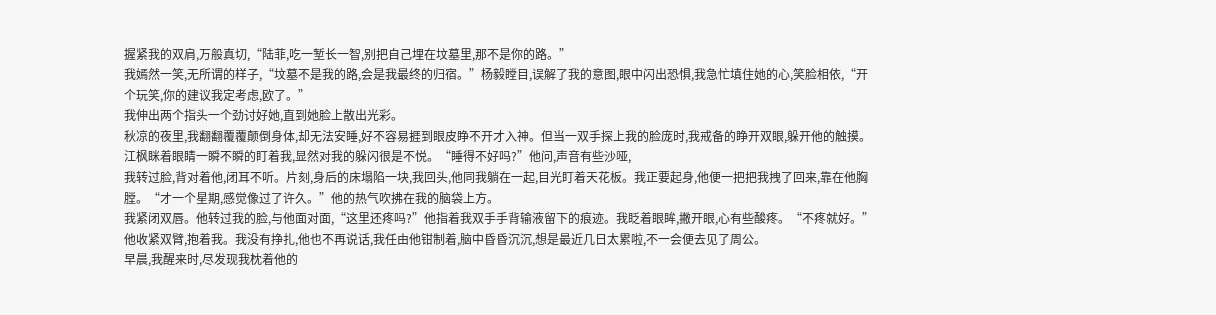握紧我的双肩,万般真切,“陆菲,吃一堑长一智,别把自己埋在坟墓里,那不是你的路。”
我嫣然一笑,无所谓的样子,“坟墓不是我的路,会是我最终的归宿。”杨毅瞠目,误解了我的意图,眼中闪出恐惧,我急忙填住她的心,笑脸相依,“开个玩笑,你的建议我定考虑,欧了。”
我伸出两个指头一个劲讨好她,直到她脸上散出光彩。
秋凉的夜里,我翻翻覆覆颠倒身体,却无法安睡,好不容易捱到眼皮睁不开才入神。但当一双手探上我的脸庞时,我戒备的睁开双眼,躲开他的触摸。江枫眯着眼睛一瞬不瞬的盯着我,显然对我的躲闪很是不悦。“睡得不好吗?”他问,声音有些沙哑,
我转过脸,背对着他,闭耳不听。片刻,身后的床塌陷一块,我回头,他同我躺在一起,目光盯着天花板。我正要起身,他便一把把我拽了回来,靠在他胸膛。“才一个星期,感觉像过了许久。”他的热气吹拂在我的脑袋上方。
我紧闭双唇。他转过我的脸,与他面对面,“这里还疼吗?”他指着我双手手背输液留下的痕迹。我眨着眼眸,撇开眼,心有些酸疼。“不疼就好。”他收紧双臂,抱着我。我没有挣扎,他也不再说话,我任由他钳制着,脑中昏昏沉沉,想是最近几日太累啦,不一会便去见了周公。
早晨,我醒来时,尽发现我枕着他的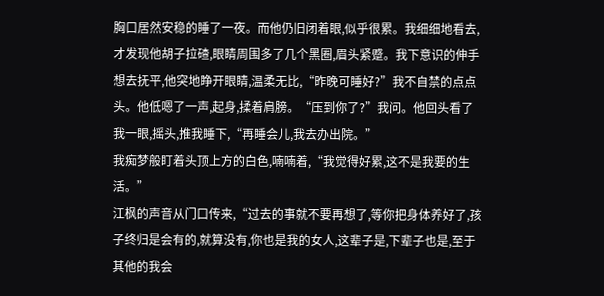胸口居然安稳的睡了一夜。而他仍旧闭着眼,似乎很累。我细细地看去,才发现他胡子拉碴,眼睛周围多了几个黑圈,眉头紧蹙。我下意识的伸手想去抚平,他突地睁开眼睛,温柔无比,“昨晚可睡好?”我不自禁的点点头。他低嗯了一声,起身,揉着肩膀。“压到你了?”我问。他回头看了我一眼,摇头,推我睡下,“再睡会儿,我去办出院。”
我痴梦般盯着头顶上方的白色,喃喃着,“我觉得好累,这不是我要的生活。”
江枫的声音从门口传来,“过去的事就不要再想了,等你把身体养好了,孩子终归是会有的,就算没有,你也是我的女人,这辈子是,下辈子也是,至于其他的我会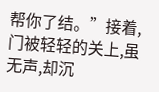帮你了结。”接着,门被轻轻的关上,虽无声,却沉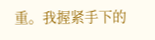重。我握紧手下的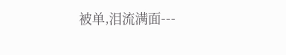被单,泪流满面---